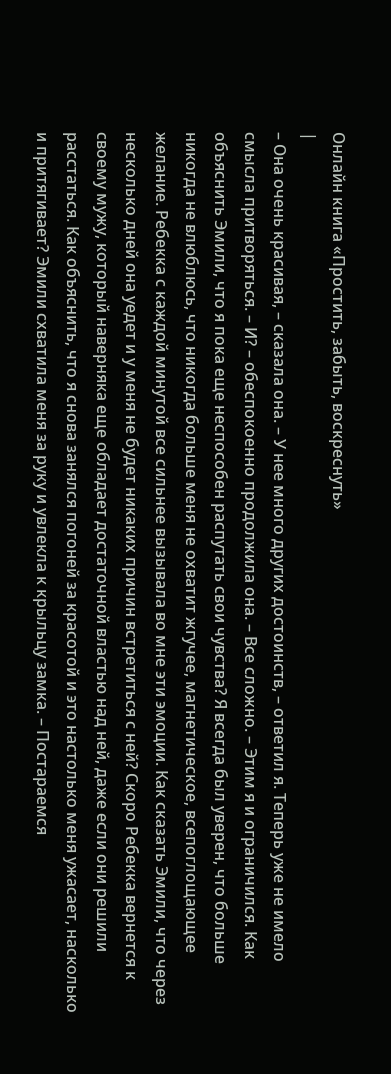Онлайн книга «Простить, забыть, воскреснуть»
|
– Она очень красивая, – сказала она. – У нее много других достоинств, – ответил я. Теперь уже не имело смысла притворяться. – И? – обеспокоенно продолжила она. – Все сложно. – Этим я и ограничился. Как объяснить Эмили, что я пока еще неспособен распутать свои чувства? Я всегда был уверен, что больше никогда не влюблюсь, что никогда больше меня не охватит жгучее, магнетическое, всепоглощающее желание. Ребекка с каждой минутой все сильнее вызывала во мне эти эмоции. Как сказать Эмили, что через несколько дней она уедет и у меня не будет никаких причин встретиться с ней? Скоро Ребекка вернется к своему мужу, который наверняка еще обладает достаточной властью над ней, даже если они решили расстаться. Как объяснить, что я снова занялся погоней за красотой и это настолько меня ужасает, насколько и притягивает? Эмили схватила меня за руку и увлекла к крыльцу замка. – Постараемся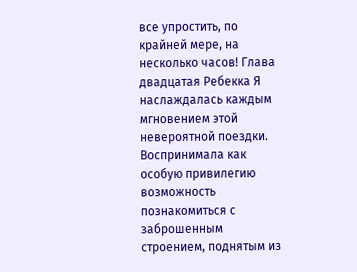все упростить, по крайней мере, на несколько часов! Глава двадцатая Ребекка Я наслаждалась каждым мгновением этой невероятной поездки. Воспринимала как особую привилегию возможность познакомиться с заброшенным строением, поднятым из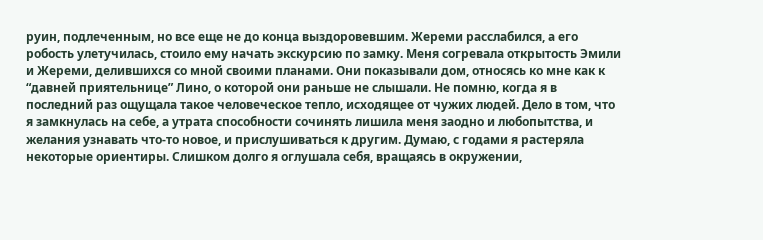руин, подлеченным, но все еще не до конца выздоровевшим. Жереми расслабился, а его робость улетучилась, стоило ему начать экскурсию по замку. Меня согревала открытость Эмили и Жереми, делившихся со мной своими планами. Они показывали дом, относясь ко мне как к “давней приятельнице” Лино, о которой они раньше не слышали. Не помню, когда я в последний раз ощущала такое человеческое тепло, исходящее от чужих людей. Дело в том, что я замкнулась на себе, а утрата способности сочинять лишила меня заодно и любопытства, и желания узнавать что-то новое, и прислушиваться к другим. Думаю, с годами я растеряла некоторые ориентиры. Слишком долго я оглушала себя, вращаясь в окружении,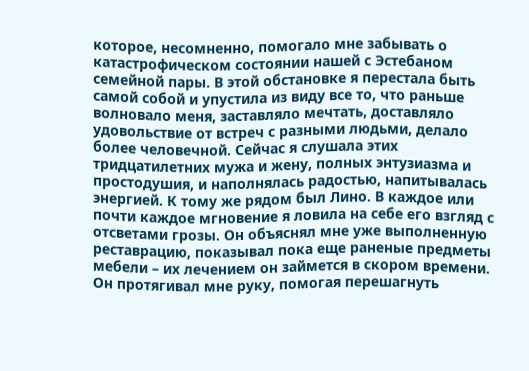которое, несомненно, помогало мне забывать о катастрофическом состоянии нашей с Эстебаном семейной пары. В этой обстановке я перестала быть самой собой и упустила из виду все то, что раньше волновало меня, заставляло мечтать, доставляло удовольствие от встреч с разными людьми, делало более человечной. Сейчас я слушала этих тридцатилетних мужа и жену, полных энтузиазма и простодушия, и наполнялась радостью, напитывалась энергией. К тому же рядом был Лино. В каждое или почти каждое мгновение я ловила на себе его взгляд с отсветами грозы. Он объяснял мне уже выполненную реставрацию, показывал пока еще раненые предметы мебели – их лечением он займется в скором времени. Он протягивал мне руку, помогая перешагнуть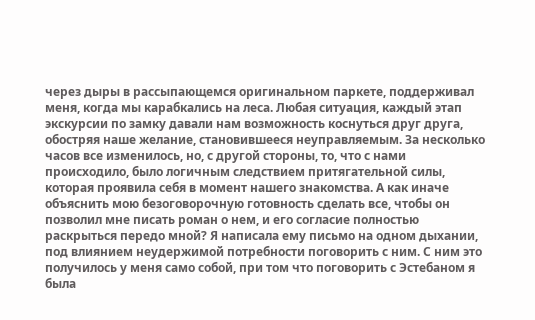через дыры в рассыпающемся оригинальном паркете, поддерживал меня, когда мы карабкались на леса. Любая ситуация, каждый этап экскурсии по замку давали нам возможность коснуться друг друга, обостряя наше желание, становившееся неуправляемым. За несколько часов все изменилось, но, с другой стороны, то, что с нами происходило, было логичным следствием притягательной силы, которая проявила себя в момент нашего знакомства. А как иначе объяснить мою безоговорочную готовность сделать все, чтобы он позволил мне писать роман о нем, и его согласие полностью раскрыться передо мной? Я написала ему письмо на одном дыхании, под влиянием неудержимой потребности поговорить с ним. С ним это получилось у меня само собой, при том что поговорить с Эстебаном я была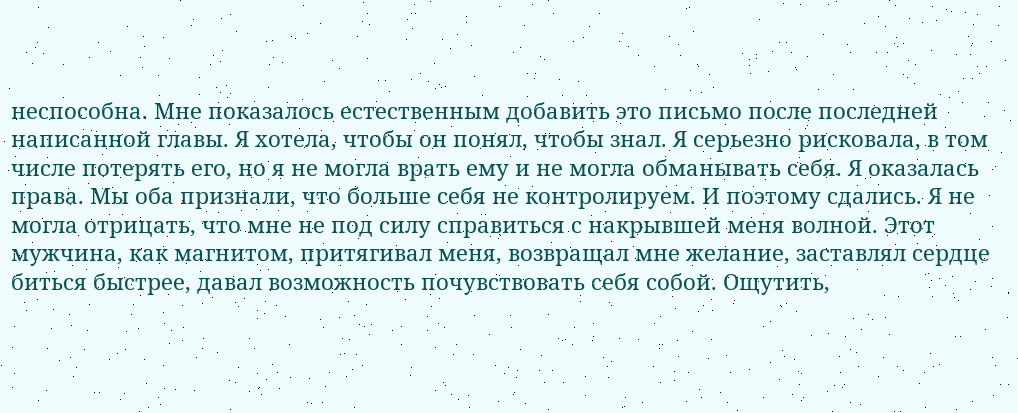неспособна. Мне показалось естественным добавить это письмо после последней написанной главы. Я хотела, чтобы он понял, чтобы знал. Я серьезно рисковала, в том числе потерять его, но я не могла врать ему и не могла обманывать себя. Я оказалась права. Мы оба признали, что больше себя не контролируем. И поэтому сдались. Я не могла отрицать, что мне не под силу справиться с накрывшей меня волной. Этот мужчина, как магнитом, притягивал меня, возвращал мне желание, заставлял сердце биться быстрее, давал возможность почувствовать себя собой. Ощутить,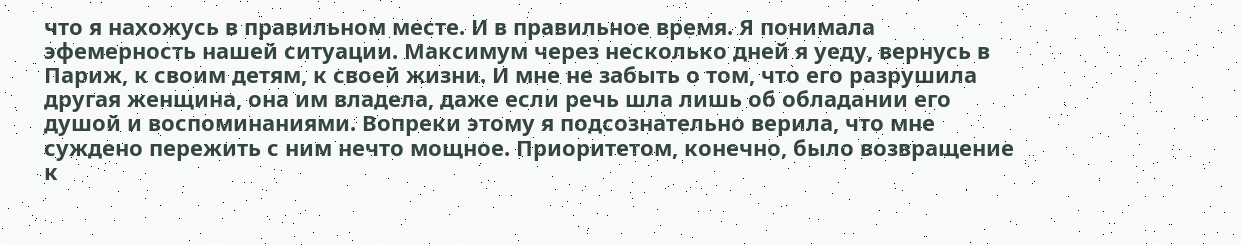что я нахожусь в правильном месте. И в правильное время. Я понимала эфемерность нашей ситуации. Максимум через несколько дней я уеду, вернусь в Париж, к своим детям, к своей жизни. И мне не забыть о том, что его разрушила другая женщина, она им владела, даже если речь шла лишь об обладании его душой и воспоминаниями. Вопреки этому я подсознательно верила, что мне суждено пережить с ним нечто мощное. Приоритетом, конечно, было возвращение к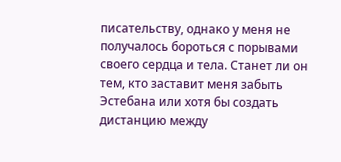писательству, однако у меня не получалось бороться с порывами своего сердца и тела. Станет ли он тем, кто заставит меня забыть Эстебана или хотя бы создать дистанцию между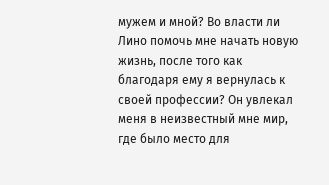мужем и мной? Во власти ли Лино помочь мне начать новую жизнь, после того как благодаря ему я вернулась к своей профессии? Он увлекал меня в неизвестный мне мир, где было место для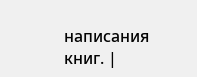написания книг. |